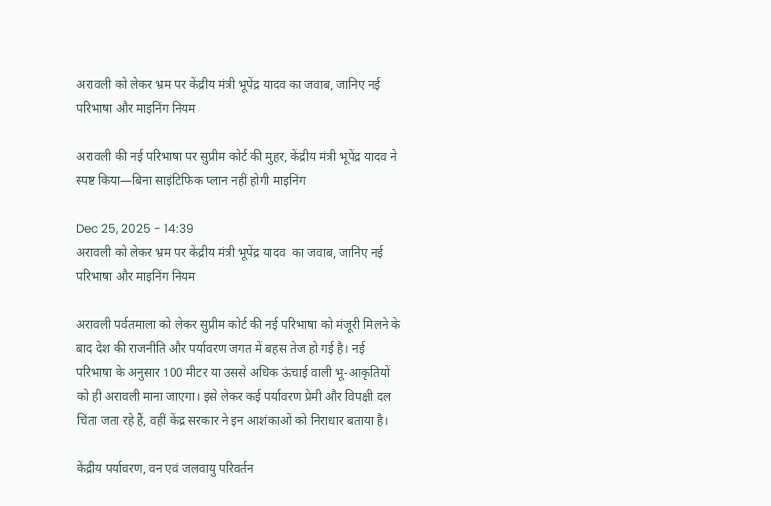अरावली को लेकर भ्रम पर केंद्रीय मंत्री भूपेंद्र यादव का जवाब, जानिए नई परिभाषा और माइनिंग नियम

अरावली की नई परिभाषा पर सुप्रीम कोर्ट की मुहर, केंद्रीय मंत्री भूपेंद्र यादव ने स्पष्ट किया—बिना साइंटिफिक प्लान नहीं होगी माइनिंग

Dec 25, 2025 - 14:39
अरावली को लेकर भ्रम पर केंद्रीय मंत्री भूपेंद्र यादव  का जवाब, जानिए नई परिभाषा और माइनिंग नियम

अरावली पर्वतमाला को लेकर सुप्रीम कोर्ट की नई परिभाषा को मंजूरी मिलने के बाद देश की राजनीति और पर्यावरण जगत में बहस तेज हो गई है। नई परिभाषा के अनुसार 100 मीटर या उससे अधिक ऊंचाई वाली भू-आकृतियों को ही अरावली माना जाएगा। इसे लेकर कई पर्यावरण प्रेमी और विपक्षी दल चिंता जता रहे हैं, वहीं केंद्र सरकार ने इन आशंकाओं को निराधार बताया है।

केंद्रीय पर्यावरण, वन एवं जलवायु परिवर्तन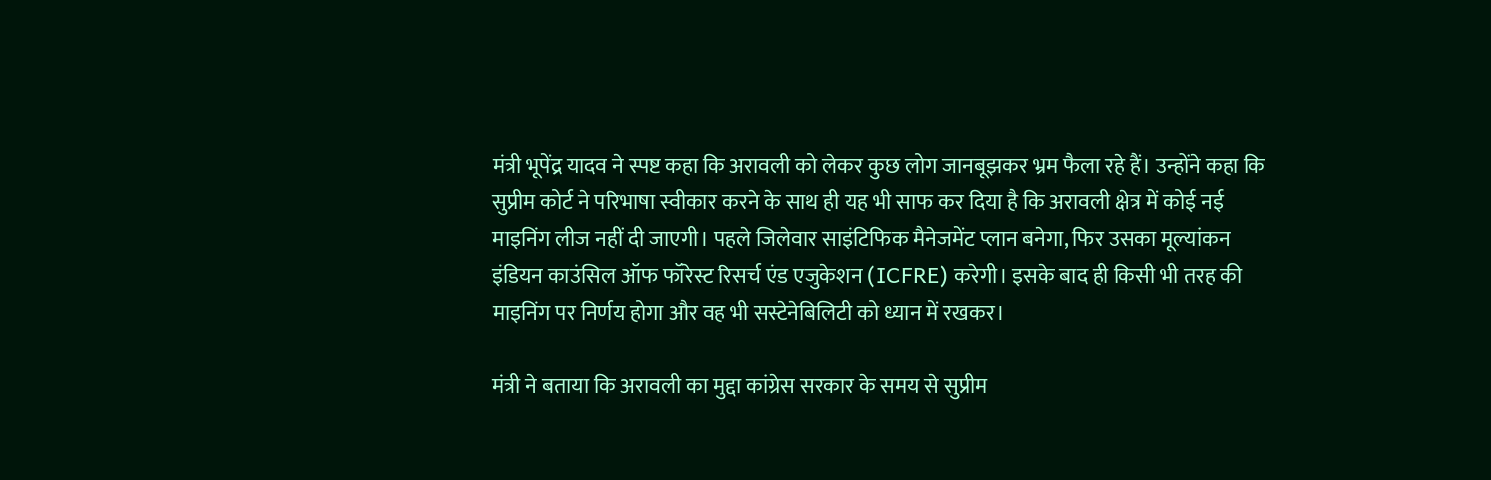मंत्री भूपेंद्र यादव ने स्पष्ट कहा कि अरावली को लेकर कुछ लोग जानबूझकर भ्रम फैला रहे हैं। उन्होंने कहा कि सुप्रीम कोर्ट ने परिभाषा स्वीकार करने के साथ ही यह भी साफ कर दिया है कि अरावली क्षेत्र में कोई नई माइनिंग लीज नहीं दी जाएगी। पहले जिलेवार साइंटिफिक मैनेजमेंट प्लान बनेगा, फिर उसका मूल्यांकन इंडियन काउंसिल ऑफ फॉरेस्ट रिसर्च एंड एजुकेशन (ICFRE) करेगी। इसके बाद ही किसी भी तरह की माइनिंग पर निर्णय होगा और वह भी सस्टेनेबिलिटी को ध्यान में रखकर।

मंत्री ने बताया कि अरावली का मुद्दा कांग्रेस सरकार के समय से सुप्रीम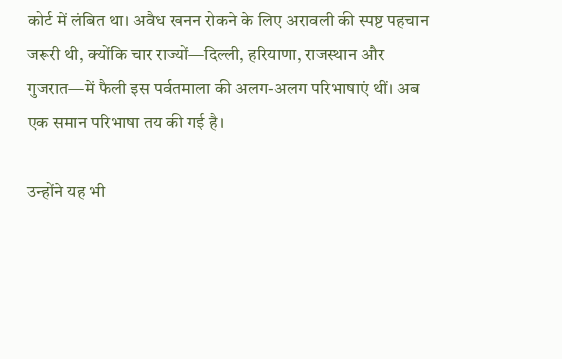कोर्ट में लंबित था। अवैध खनन रोकने के लिए अरावली की स्पष्ट पहचान जरूरी थी, क्योंकि चार राज्यों—दिल्ली, हरियाणा, राजस्थान और गुजरात—में फैली इस पर्वतमाला की अलग-अलग परिभाषाएं थीं। अब एक समान परिभाषा तय की गई है।

उन्होंने यह भी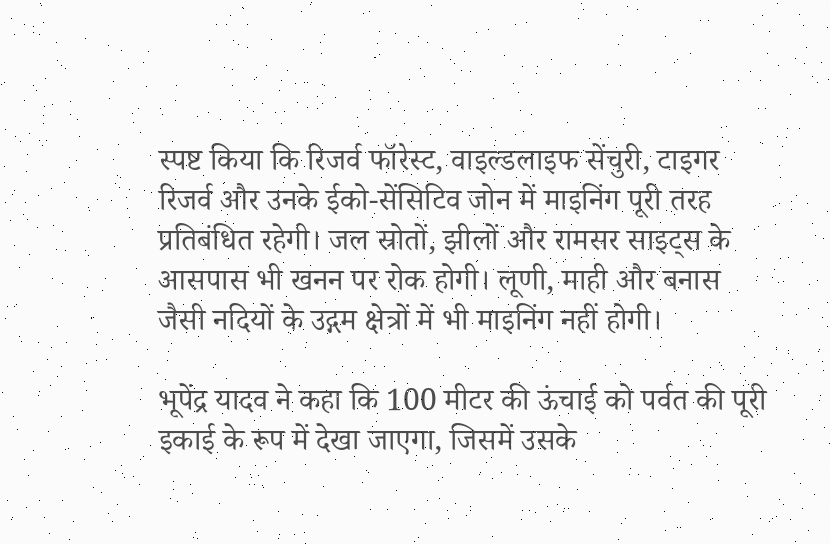स्पष्ट किया कि रिजर्व फॉरेस्ट, वाइल्डलाइफ सेंचुरी, टाइगर रिजर्व और उनके ईको-सेंसिटिव जोन में माइनिंग पूरी तरह प्रतिबंधित रहेगी। जल स्रोतों, झीलों और रामसर साइट्स के आसपास भी खनन पर रोक होगी। लूणी, माही और बनास जैसी नदियों के उद्गम क्षेत्रों में भी माइनिंग नहीं होगी।

भूपेंद्र यादव ने कहा कि 100 मीटर की ऊंचाई को पर्वत की पूरी इकाई के रूप में देखा जाएगा, जिसमें उसके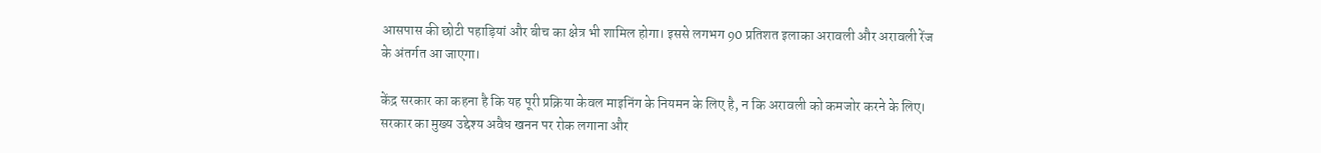आसपास की छोटी पहाड़ियां और बीच का क्षेत्र भी शामिल होगा। इससे लगभग 90 प्रतिशत इलाका अरावली और अरावली रेंज के अंतर्गत आ जाएगा।

केंद्र सरकार का कहना है कि यह पूरी प्रक्रिया केवल माइनिंग के नियमन के लिए है, न कि अरावली को कमजोर करने के लिए। सरकार का मुख्य उद्देश्य अवैध खनन पर रोक लगाना और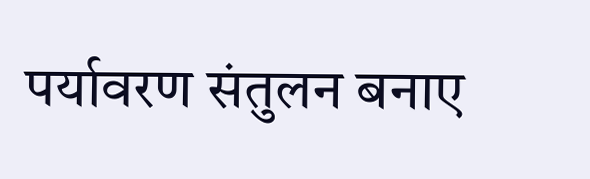पर्यावरण संतुलन बनाए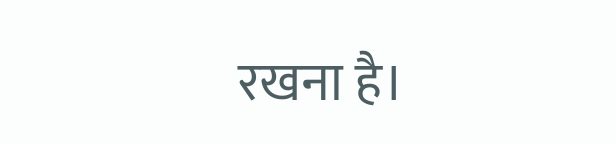रखना है।